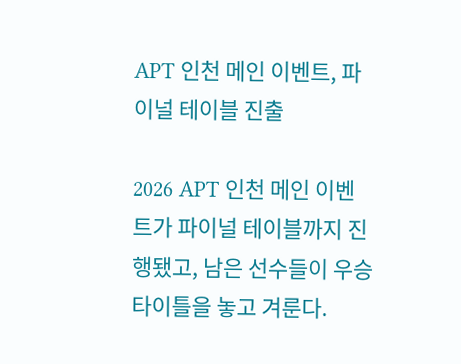APT 인천 메인 이벤트, 파이널 테이블 진출

2026 APT 인천 메인 이벤트가 파이널 테이블까지 진행됐고, 남은 선수들이 우승 타이틀을 놓고 겨룬다.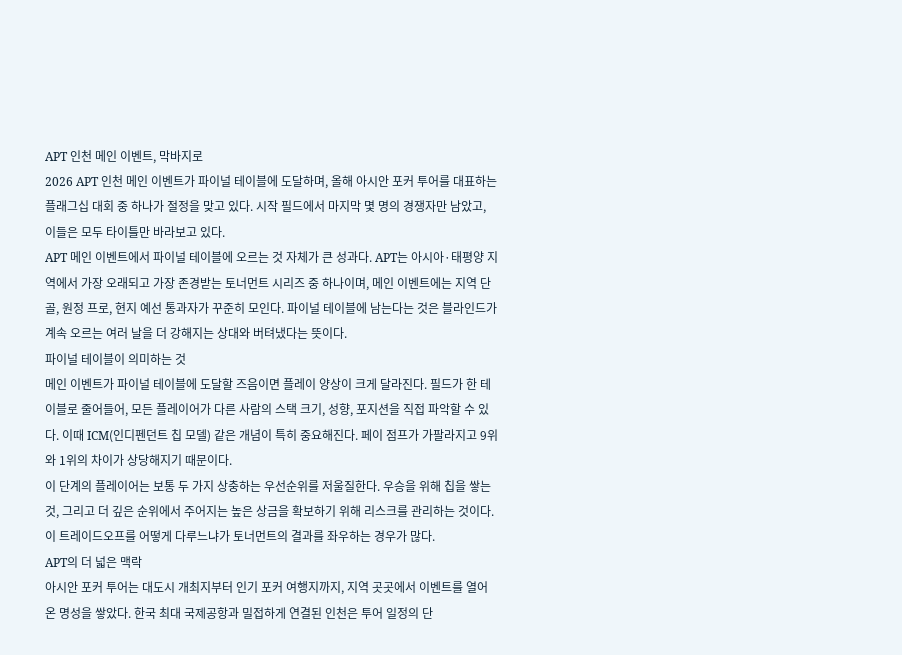APT 인천 메인 이벤트, 막바지로
2026 APT 인천 메인 이벤트가 파이널 테이블에 도달하며, 올해 아시안 포커 투어를 대표하는 플래그십 대회 중 하나가 절정을 맞고 있다. 시작 필드에서 마지막 몇 명의 경쟁자만 남았고, 이들은 모두 타이틀만 바라보고 있다.
APT 메인 이벤트에서 파이널 테이블에 오르는 것 자체가 큰 성과다. APT는 아시아·태평양 지역에서 가장 오래되고 가장 존경받는 토너먼트 시리즈 중 하나이며, 메인 이벤트에는 지역 단골, 원정 프로, 현지 예선 통과자가 꾸준히 모인다. 파이널 테이블에 남는다는 것은 블라인드가 계속 오르는 여러 날을 더 강해지는 상대와 버텨냈다는 뜻이다.
파이널 테이블이 의미하는 것
메인 이벤트가 파이널 테이블에 도달할 즈음이면 플레이 양상이 크게 달라진다. 필드가 한 테이블로 줄어들어, 모든 플레이어가 다른 사람의 스택 크기, 성향, 포지션을 직접 파악할 수 있다. 이때 ICM(인디펜던트 칩 모델) 같은 개념이 특히 중요해진다. 페이 점프가 가팔라지고 9위와 1위의 차이가 상당해지기 때문이다.
이 단계의 플레이어는 보통 두 가지 상충하는 우선순위를 저울질한다. 우승을 위해 칩을 쌓는 것, 그리고 더 깊은 순위에서 주어지는 높은 상금을 확보하기 위해 리스크를 관리하는 것이다. 이 트레이드오프를 어떻게 다루느냐가 토너먼트의 결과를 좌우하는 경우가 많다.
APT의 더 넓은 맥락
아시안 포커 투어는 대도시 개최지부터 인기 포커 여행지까지, 지역 곳곳에서 이벤트를 열어온 명성을 쌓았다. 한국 최대 국제공항과 밀접하게 연결된 인천은 투어 일정의 단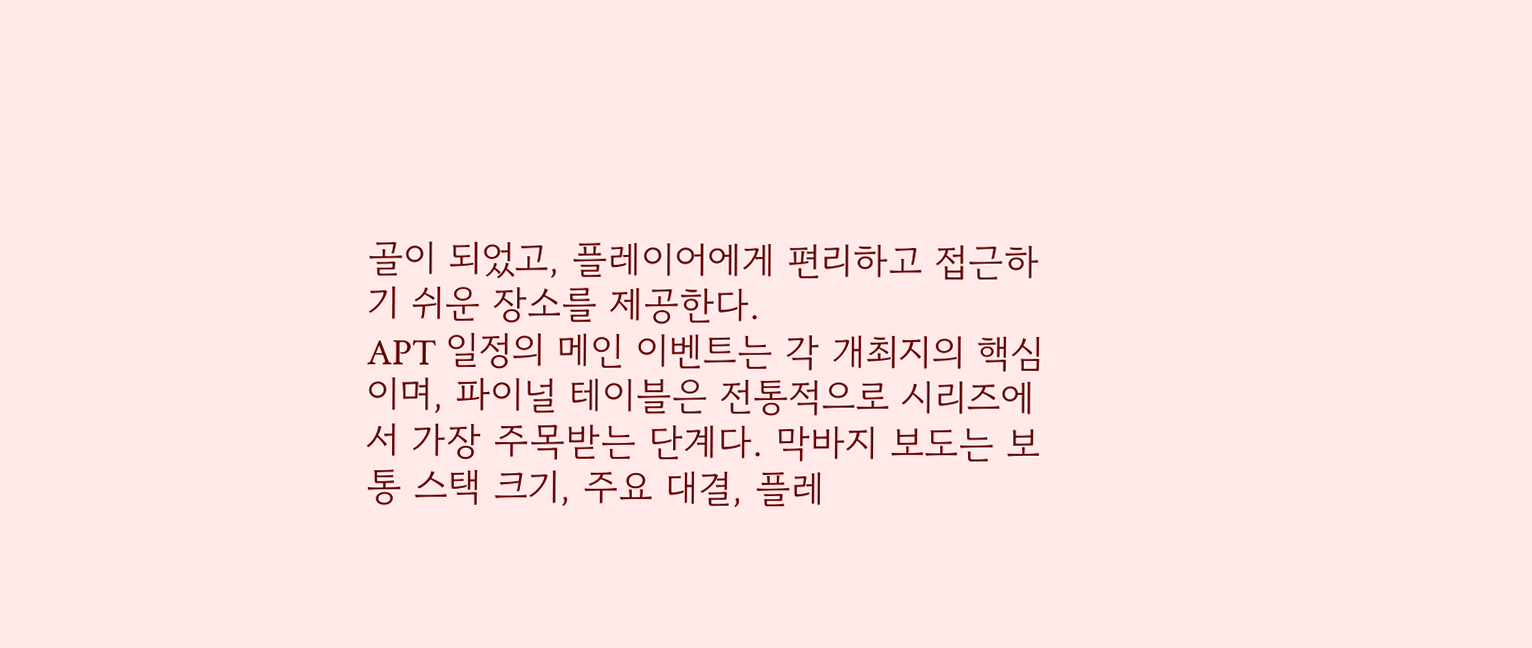골이 되었고, 플레이어에게 편리하고 접근하기 쉬운 장소를 제공한다.
APT 일정의 메인 이벤트는 각 개최지의 핵심이며, 파이널 테이블은 전통적으로 시리즈에서 가장 주목받는 단계다. 막바지 보도는 보통 스택 크기, 주요 대결, 플레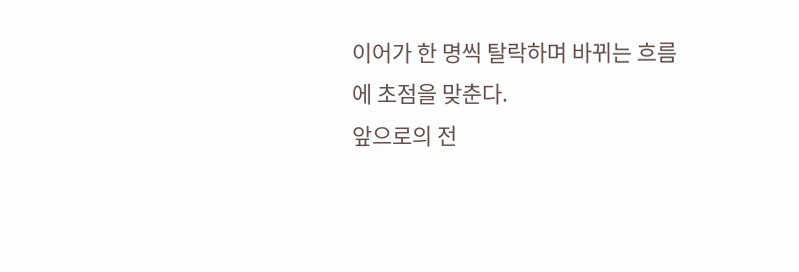이어가 한 명씩 탈락하며 바뀌는 흐름에 초점을 맞춘다.
앞으로의 전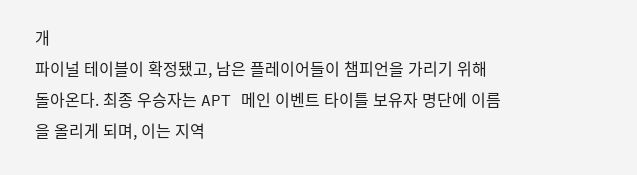개
파이널 테이블이 확정됐고, 남은 플레이어들이 챔피언을 가리기 위해 돌아온다. 최종 우승자는 APT 메인 이벤트 타이틀 보유자 명단에 이름을 올리게 되며, 이는 지역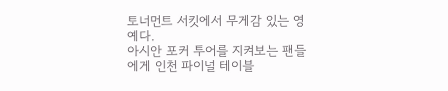토너먼트 서킷에서 무게감 있는 영예다.
아시안 포커 투어를 지켜보는 팬들에게 인천 파이널 테이블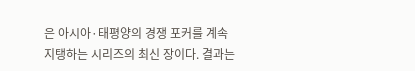은 아시아·태평양의 경쟁 포커를 계속 지탱하는 시리즈의 최신 장이다. 결과는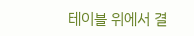테이블 위에서 결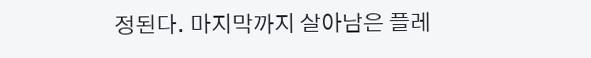정된다. 마지막까지 살아남은 플레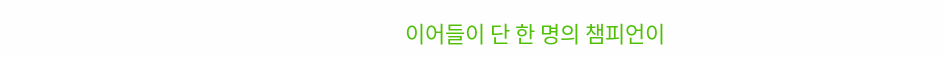이어들이 단 한 명의 챔피언이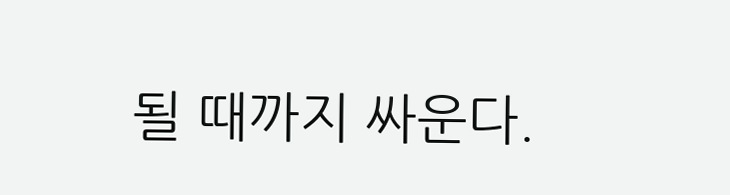될 때까지 싸운다.